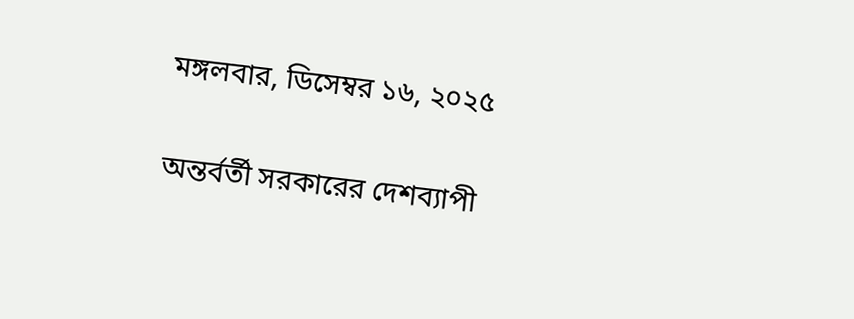মঙ্গলবার, ডিসেম্বর ১৬, ২০২৫

অন্তর্বর্তী সরকারের দেশব্যাপী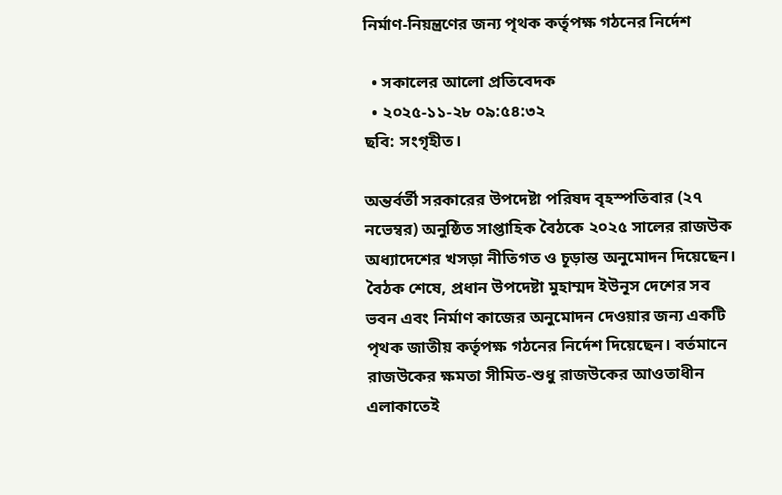নির্মাণ-নিয়ন্ত্রণের জন্য পৃথক কর্তৃপক্ষ গঠনের নির্দেশ

  • সকালের আলো প্রতিবেদক
  • ২০২৫-১১-২৮ ০৯:৫৪:৩২
ছবি: সংগৃহীত।

অন্তর্বর্তী সরকারের উপদেষ্টা পরিষদ বৃহস্পতিবার (২৭ নভেম্বর) অনুষ্ঠিত সাপ্তাহিক বৈঠকে ২০২৫ সালের রাজউক অধ্যাদেশের খসড়া নীতিগত ও চূড়ান্ত অনুমোদন দিয়েছেন। বৈঠক শেষে, প্রধান উপদেষ্টা মুহাম্মদ ইউনূস দেশের সব ভবন এবং নির্মাণ কাজের অনুমোদন দেওয়ার জন্য একটি পৃথক জাতীয় কর্তৃপক্ষ গঠনের নির্দেশ দিয়েছেন। বর্তমানে রাজউকের ক্ষমতা সীমিত-শুধু রাজউকের আওতাধীন এলাকাতেই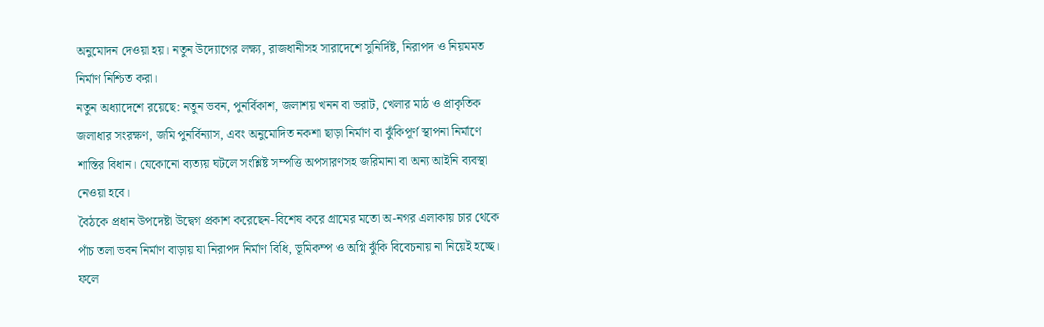অনুমোদন দেওয়া হয়। নতুন উদ্যোগের লক্ষ্য, রাজধানীসহ সারাদেশে সুনির্দিষ্ট, নিরাপদ ও নিয়মমত নির্মাণ নিশ্চিত করা।
নতুন অধ্যাদেশে রয়েছে: নতুন ভবন, পুনর্বিকাশ, জলাশয় খনন বা ভরাট, খেলার মাঠ ও প্রাকৃতিক জলাধার সংরক্ষণ, জমি পুনর্বিন্যাস, এবং অনুমোদিত নকশা ছাড়া নির্মাণ বা ঝুঁকিপূর্ণ স্থাপনা নির্মাণে শাস্তির বিধান। যেকোনো ব্যত্যয় ঘটলে সংশ্লিষ্ট সম্পত্তি অপসারণসহ জরিমানা বা অন্য আইনি ব্যবস্থা নেওয়া হবে।
বৈঠকে প্রধান উপদেষ্টা উদ্বেগ প্রকাশ করেছেন-বিশেষ করে গ্রামের মতো অ-নগর এলাকায় চার থেকে পাঁচ তলা ভবন নির্মাণ বাড়ায় যা নিরাপদ নির্মাণ বিধি, ভূমিকম্প ও অগ্নি ঝুঁকি বিবেচনায় না নিয়েই হচ্ছে। ফলে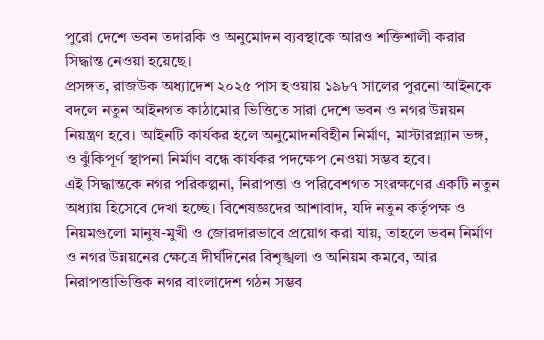পুরো দেশে ভবন তদারকি ও অনুমোদন ব্যবস্থাকে আরও শক্তিশালী করার সিদ্ধান্ত নেওয়া হয়েছে।
প্রসঙ্গত, রাজউক অধ্যাদেশ ২০২৫ পাস হওয়ায় ১৯৮৭ সালের পুরনো আইনকে বদলে নতুন আইনগত কাঠামোর ভিত্তিতে সারা দেশে ভবন ও নগর উন্নয়ন নিয়ন্ত্রণ হবে। আইনটি কার্যকর হলে অনুমোদনবিহীন নির্মাণ, মাস্টারপ্ল্যান ভঙ্গ, ও ঝুঁকিপূর্ণ স্থাপনা নির্মাণ বন্ধে কার্যকর পদক্ষেপ নেওয়া সম্ভব হবে।
এই সিদ্ধান্তকে নগর পরিকল্পনা, নিরাপত্তা ও পরিবেশগত সংরক্ষণের একটি নতুন অধ্যায় হিসেবে দেখা হচ্ছে। বিশেষজ্ঞদের আশাবাদ, যদি নতুন কর্তৃপক্ষ ও নিয়মগুলো মানুষ-মুখী ও জোরদারভাবে প্রয়োগ করা যায়, তাহলে ভবন নির্মাণ ও নগর উন্নয়নের ক্ষেত্রে দীর্ঘদিনের বিশৃঙ্খলা ও অনিয়ম কমবে, আর নিরাপত্তাভিত্তিক নগর বাংলাদেশ গঠন সম্ভব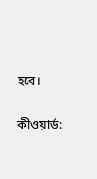হবে।

কীওয়ার্ড: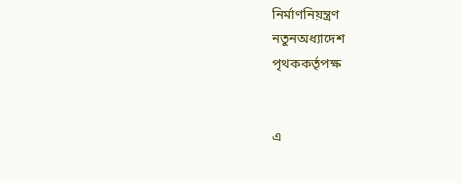নির্মাণনিয়ন্ত্রণ
নতুনঅধ্যাদেশ
পৃথককর্তৃপক্ষ


এ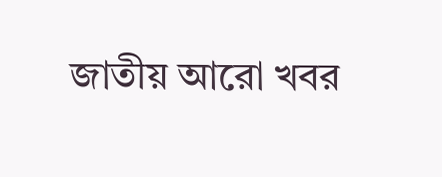জাতীয় আরো খবর